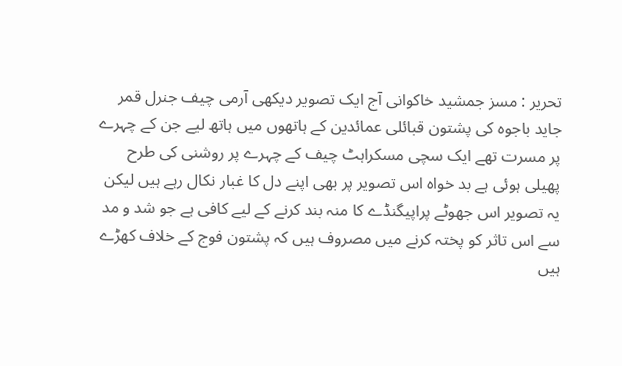تحریر : مسز جمشید خاکوانی آج ایک تصویر دیکھی آرمی چیف جنرل قمر جاید باجوہ کی پشتون قبائلی عمائدین کے ہاتھوں میں ہاتھ لیے جن کے چہرے پر مسرت تھے ایک سچی مسکراہٹ چیف کے چہرے پر روشنی کی طرح پھیلی ہوئی ہے بد خواہ اس تصویر پر بھی اپنے دل کا غبار نکال رہے ہیں لیکن یہ تصویر اس جھوٹے پراپیگنڈے کا منہ بند کرنے کے لیے کافی ہے جو شد و مد سے اس تاثر کو پختہ کرنے میں مصروف ہیں کہ پشتون فوج کے خلاف کھڑے ہیں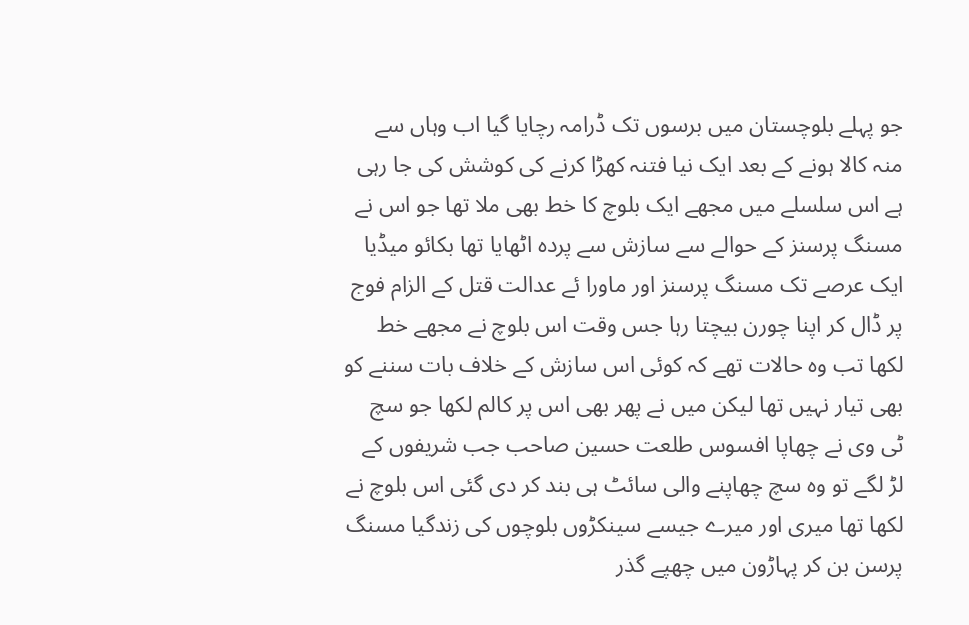جو پہلے بلوچستان میں برسوں تک ڈرامہ رچایا گیا اب وہاں سے منہ کالا ہونے کے بعد ایک نیا فتنہ کھڑا کرنے کی کوشش کی جا رہی ہے اس سلسلے میں مجھے ایک بلوچ کا خط بھی ملا تھا جو اس نے مسنگ پرسنز کے حوالے سے سازش سے پردہ اٹھایا تھا بکائو میڈیا ایک عرصے تک مسنگ پرسنز اور ماورا ئے عدالت قتل کے الزام فوج پر ڈال کر اپنا چورن بیچتا رہا جس وقت اس بلوچ نے مجھے خط لکھا تب وہ حالات تھے کہ کوئی اس سازش کے خلاف بات سننے کو بھی تیار نہیں تھا لیکن میں نے پھر بھی اس پر کالم لکھا جو سچ ٹی وی نے چھاپا افسوس طلعت حسین صاحب جب شریفوں کے لڑ لگے تو وہ سچ چھاپنے والی سائٹ ہی بند کر دی گئی اس بلوچ نے لکھا تھا میری اور میرے جیسے سینکڑوں بلوچوں کی زندگیا مسنگ پرسن بن کر پہاڑون میں چھپے گذر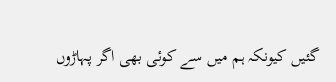گئیں کیونکہ ہم میں سے کوئی بھی اگر پہاڑوں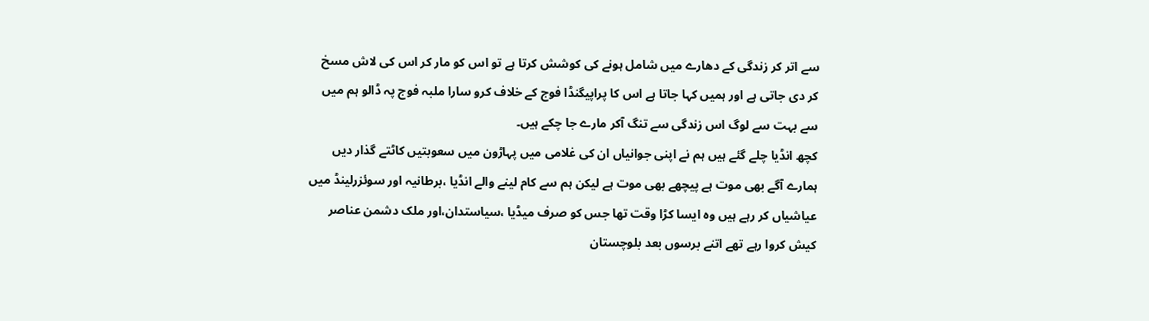سے اتر کر زندگی کے دھارے میں شامل ہونے کی کوشش کرتا ہے تو اس کو مار کر اس کی لاش مسخ کر دی جاتی ہے اور ہمیں کہا جاتا ہے اس کا پراپیگنڈا فوج کے خلاف کرو سارا ملبہ فوج پہ ڈالو ہم میں سے بہت سے لوگ اس زندگی سے تنگ آکر مارے جا چکے ہیں۔
کچھ انڈیا چلے گئے ہیں ہم نے اپنی جوانیاں ان کی غلامی میں پہاڑون میں سعوبتیں کاٹتے گذار دیں ہمارے آگے بھی موت ہے پیچھے بھی موت ہے لیکن ہم سے کام لینے والے انڈیا ،برطانیہ اور سوئزرلینڈ میں عیاشیاں کر رہے ہیں وہ ایسا کڑا وقت تھا جس کو صرف میڈیا ،سیاستدان،اور ملک دشمن عناصر کیش کروا رہے تھے اتنے برسوں بعد بلوچستان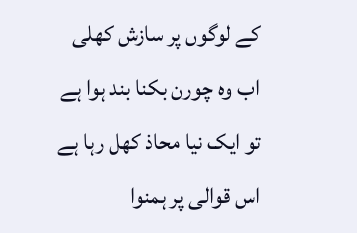کے لوگوں پر سازش کھلی اب وہ چورن بکنا بند ہوا ہے تو ایک نیا محاذ کھل رہا ہے اس قوالی پر ہمنوا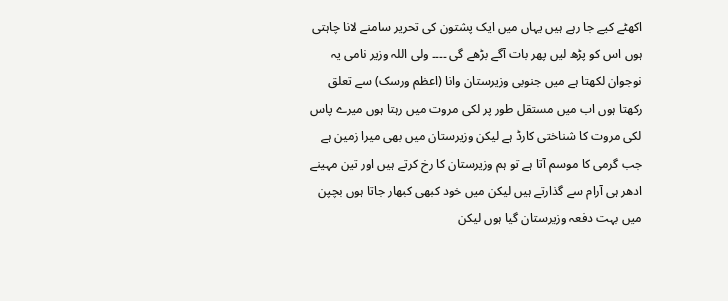اکھٹے کیے جا رہے ہیں یہاں میں ایک پشتون کی تحریر سامنے لانا چاہتی ہوں اس کو پڑھ لیں پھر بات آگے بڑھے گی ۔۔۔۔ ولی اللہ وزیر نامی یہ نوجوان لکھتا ہے میں جنوبی وزیرستان وانا (اعظم ورسک) سے تعلق رکھتا ہوں اب میں مستقل طور پر لکی مروت میں رہتا ہوں میرے پاس لکی مروت کا شناختی کارڈ ہے لیکن وزیرستان میں بھی میرا زمین ہے جب گرمی کا موسم آتا ہے تو ہم وزیرستان کا رخ کرتے ہیں اور تین مہینے ادھر ہی آرام سے گذارتے ہیں لیکن میں خود کبھی کبھار جاتا ہوں بچپن میں بہت دفعہ وزیرستان گیا ہوں لیکن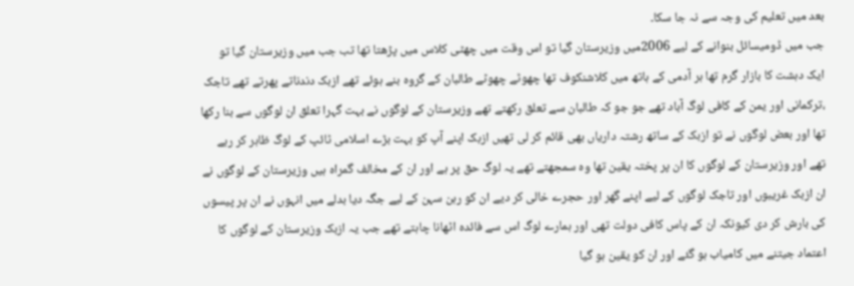بعد میں تعلیم کی وجہ سے نہ جا سکا۔
جب میں ڈومیسائل بنوانے کے لیے 2006میں وزیرستان گیا تو اس وقت میں چھٹی کلاس میں پڑھتا تھا تب جب میں وزیرستان گیا تو ایک دہشت کا بازار گرم تھا ہر آدمی کے ہاتھ میں کلاشنکوف تھا چھوٹے چھوٹے طالبان کے گروہ بنے ہوئے تھے ازبک دندناتے پھرتے تھے تاجک ،ترکمانی اور یمن کے کافی لوگ آباد تھے جو جو کہ طالبان سے تعلق رکھتے تھے وزیرستان کے لوگوں نے بہت گہرا تعلق ان لوگوں سے بنا رکھا تھا اور بعض لوگوں نے تو ازبک کے ساتھ رشتہ داریاں بھی قائم کر لی تھیں ازبک اپنے آپ کو بہت بڑے اسلامی ٹائپ کے لوگ ظاہر کر رہے تھے اور وزیرستان کے لوگوں کا ان پر پختہ یقین تھا وہ سمجھتے تھے یہ لوگ حق پر ہے اور ان کے مخالف گمراہ ہیں وزیرستان کے لوگوں نے ان ازبک غریبوں اور تاجک لوگوں کے لیے اپنے گھر اور حجرے خالی کر دیے ان کو رہن سہن کے لیے جگہ دیا بدلے میں انہوں نے ان پر پیسوں کی بارش کر دی کیونکہ ان کے پاس کافی دولت تھی اور ہمارے لوگ اس سے فائدہ اٹھانا چاہتے تھے جب یہ ازبک وزیرستان کے لوگوں کا اعتماد جیتنے میں کامیاب ہو گئے اور ان کو یقین ہو گیا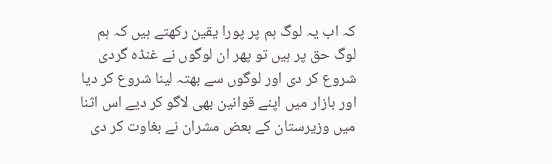کہ اب یہ لوگ ہم پر پورا یقین رکھتے ہیں کہ ہم لوگ حق پر ہیں تو پھر ان لوگوں نے غنڈہ گردی شروع کر دی اور لوگوں سے بھتہ لینا شروع کر دیا اور بازار میں اپنے قوانین بھی لاگو کر دیے اس اثنا میں وزیرستان کے بعض مشران نے بغاوت کر دی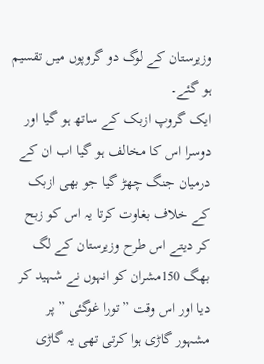وزیرستان کے لوگ دو گروپوں میں تقسیم ہو گئے۔
ایک گروپ ازبک کے ساتھ ہو گیا اور دوسرا اس کا مخالف ہو گیا اب ان کے درمیان جنگ چھڑ گیا جو بھی ازبک کے خلاف بغاوت کرتا یہ اس کو زبح کر دیتے اس طرح وزیرستان کے لگ بھگ 150مشران کو انہوں نے شہید کر دیا اور اس وقت ”تورا غوگئی ” پر مشہور گاڑی ہوا کرتی تھی یہ گاڑی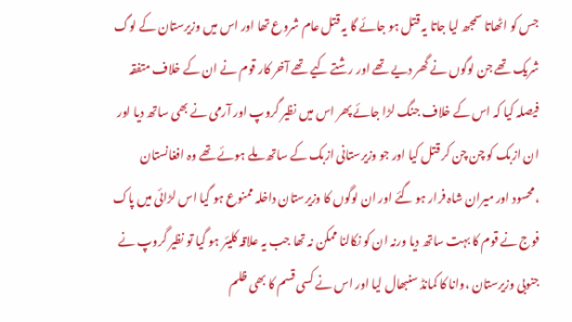جس کو اٹھاتا سمجھ لیا جاتا یہ قتل ہو جائے گا یہ قتل عام شروع تھا اور اس میں وزیرستان کے لوگ شریک تھے جن لوگوں نے گھر دیے تھے اور رشتے کیے تھے آخر کار قوم نے ان کے خلاف متفقہ فیصلہ کیا کہ اس کے خلاف جنگ لڑا جائے پھر اس میں نظیر گروپ اور آرمی نے بھی ساتھ دیا اور ان ازبک کو چن چن کر قتل کیا اور جو وزیرستانی ازبک کے ساتھ ملے ہوئے تھے وہ افغانستان ،محسود اور میران شاہ فرار ہو گئے اور ان لوگوں کا وزیرستان داخلہ ممنوع ہو گیا اس لڑائی میں پاک فوج نے قوم کا بہت ساتھ دیا ورنہ ان کو نکالنا ممکن نہ تھا جب یہ علاقہ کلیئر ہو گیا تو نظیر گروپ نے جنوبی وزیرستان ،وانا کا کمانڈ سنبھال لیا اور اس نے کسی قسم کا بھی ظلم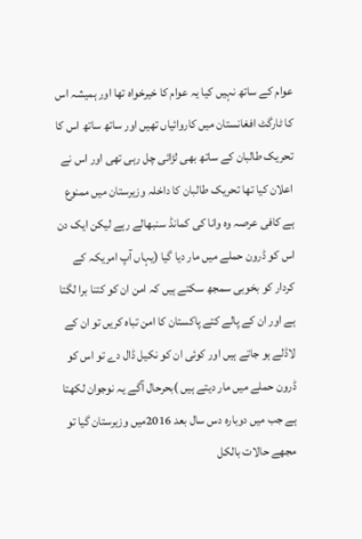عوام کے ساتھ نہیں کیا یہ عوام کا خیرخواہ تھا اور ہمیشہ اس کا ٹارگٹ افغانستان میں کاروائیاں تھیں اور ساتھ ساتھ اس کا تحریک طالبان کے ساتھ بھی لڑائی چل رہی تھی اور اس نے اعلان کیا تھا تحریک طالبان کا داخلہ وزیرستان میں ممنوع ہے کافی عرصہ وہ وانا کی کمانڈ سنبھالے رہے لیکن ایک دن اس کو ڈرون حملے میں مار دیا گیا (یہاں آپ امریکہ کے کردار کو بخوبی سمجھ سکتے ہیں کہ امن ان کو کتنا برا لگتا ہے اور ان کے پالے کتے پاکستان کا امن تباہ کریں تو ان کے لاڈلے ہو جاتے ہیں اور کوئی ان کو نکیل ڈال دے تو اس کو ڈرون حملے میں مار دیتے ہیں )بحرحال آگے یہ نوجوان لکھتا ہے جب میں دوبارہ دس سال بعد 2016میں وزیرستان گیا تو مجھے حالات بالکل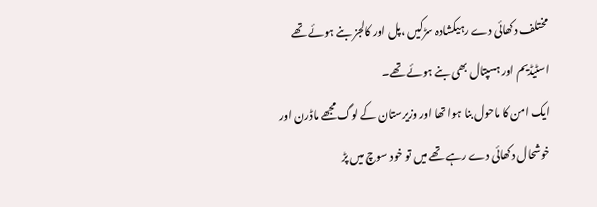مختلف دکھائی دے رہیکشادہ سڑکیں ،پل اور کالجز بنے ہوئے تھے اسٹیڈیم اور ہسپتال بھی بنے ہوئے تھے۔
ایک امن کا ماحول بنا ہوا تھا اور وزیرستان کے لوگ مجھے ماڈرن اور خوشحال دکھائی دے رہے تھے میں تو خود سوچ میں پڑ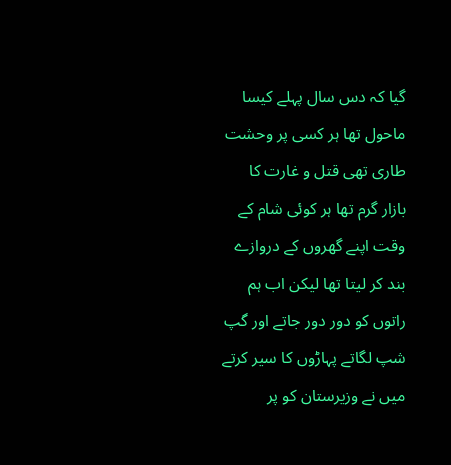گیا کہ دس سال پہلے کیسا ماحول تھا ہر کسی پر وحشت طاری تھی قتل و غارت کا بازار گرم تھا ہر کوئی شام کے وقت اپنے گھروں کے دروازے بند کر لیتا تھا لیکن اب ہم راتوں کو دور دور جاتے اور گپ شپ لگاتے پہاڑوں کا سیر کرتے میں نے وزیرستان کو پر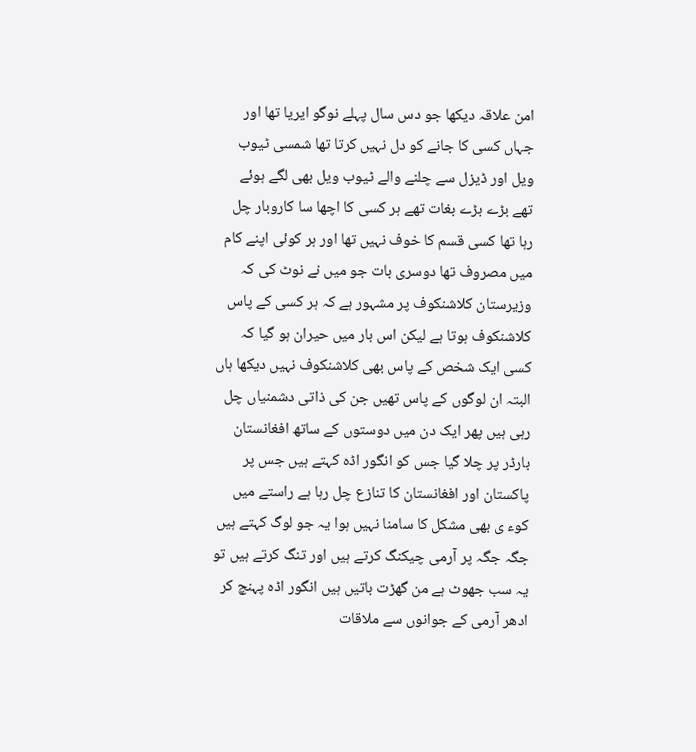امن علاقہ دیکھا جو دس سال پہلے نوگو ایریا تھا اور جہاں کسی کا جانے کو دل نہیں کرتا تھا شمسی ٹیوب ویل اور ڈیزل سے چلنے والے ٹیوب ویل بھی لگے ہوئے تھے بڑے بڑے بغات تھے ہر کسی کا اچھا سا کاروبار چل رہا تھا کسی قسم کا خوف نہیں تھا اور ہر کوئی اپنے کام میں مصروف تھا دوسری بات جو میں نے نوٹ کی کہ وزیرستان کلاشنکوف پر مشہور ہے کہ ہر کسی کے پاس کلاشنکوف ہوتا ہے لیکن اس بار میں حیران ہو گیا کہ کسی ایک شخص کے پاس بھی کلاشنکوف نہیں دیکھا ہاں البتہ ان لوگوں کے پاس تھیں جن کی ذاتی دشمنیاں چل رہی ہیں پھر ایک دن میں دوستوں کے ساتھ افغانستان بارڈر پر چلا گیا جس کو انگور اڈہ کہتے ہیں جس پر پاکستان اور افغانستان کا تنازع چل رہا ہے راستے میں کوء ی بھی مشکل کا سامنا نہیں ہوا یہ جو لوگ کہتے ہیں جگہ جگہ پر آرمی چیکنگ کرتے ہیں اور تنگ کرتے ہیں تو یہ سب جھوٹ ہے من گھڑت باتیں ہیں انگور اڈہ پہنچ کر ادھر آرمی کے جوانوں سے ملاقات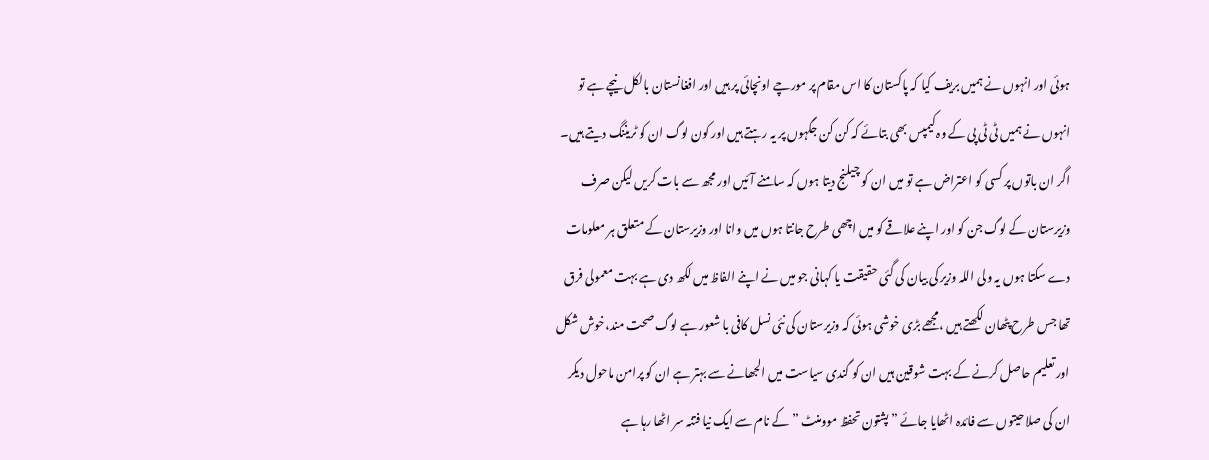ہوئی اور انہوں نے ہمیں بریف کیا کہ پاکستان کا اس مقام پر مورچے اونچائی پر ہیں اور افغانستان بالکل نیچے ہے تو انہوں نے ہمیں ٹی ٹی پی کے وہ کیمپس بھی بتائے کہ کن کن جگہوں پر یہ رہتے ہیں اور کون لوگ ان کو ٹریننگ دیتے ہیں۔
اگر ان باتوں پر کسی کو اعتراض ہے تو میں ان کو چیلنج دیتا ہوں کہ سامنے آئیں اور مجھ سے بات کریں لیکن صرف وزیرستان کے لوگ جن کو اور اپنے علاقے کو میں اچھی طرح جانتا ہوں میں وانا اور وزیرستان کے متعلق ہر معلومات دے سکتا ہوں یہ ولی اللہ وزیر کی بیان کی گئی حقیقت یا کہانی جو میں نے اپنے الفاظ میں لکھ دی ہے بہت معمولی فرق تھا جس طرح پٹھان لکھتے ہیں ،مجھے بڑی خوشی ہوئی کہ وزیرستان کی نئی نسل کافی با شعور ہے لوگ صحت مند،خوش شکل اور تعلیم حاصل کرنے کے بہت شوقین ہیں ان کو گندی سیاست میں الجھانے سے بہتر ہے ان کو پرامن ماحول دیکر ان کی صلاحیتوں سے فائدہ اٹھایا جائے ”پشتون تحفظ موومنٹ ” کے نام سے ایک نیا فتنہ سر اٹھا رہا ہے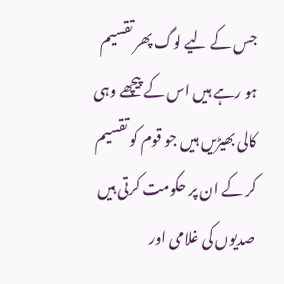جس کے لیے لوگ پھر تقسیم ہو رہے ہیں اس کے پیچھے وہی کالی بھیڑیں ہیں جو قوم کو تقسیم کر کے ان پر حکومت کرتی ہیں صدیوں کی غلامی اور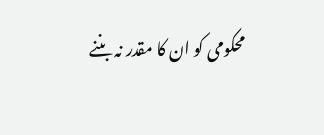محکومی کو ان کا مقدر نہ بننے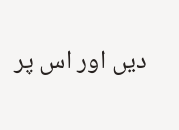دیں اور اس پر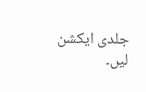جلدی ایکشن لیں۔